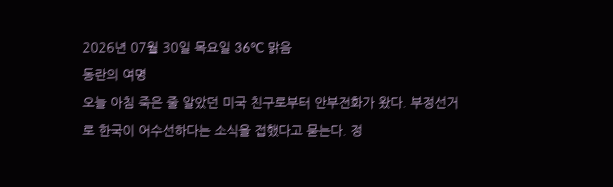2026년 07월 30일 목요일 36°C 맑음
동란의 여명
오늘 아침 죽은 줄 알았던 미국 친구로부터 안부전화가 왔다. 부정선거로 한국이 어수선하다는 소식을 접했다고 묻는다. 정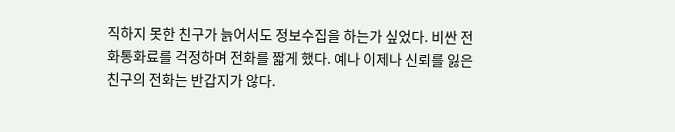직하지 못한 친구가 늙어서도 정보수집을 하는가 싶었다. 비싼 전화통화료를 걱정하며 전화를 짧게 했다. 예나 이제나 신뢰를 잃은 친구의 전화는 반갑지가 않다.